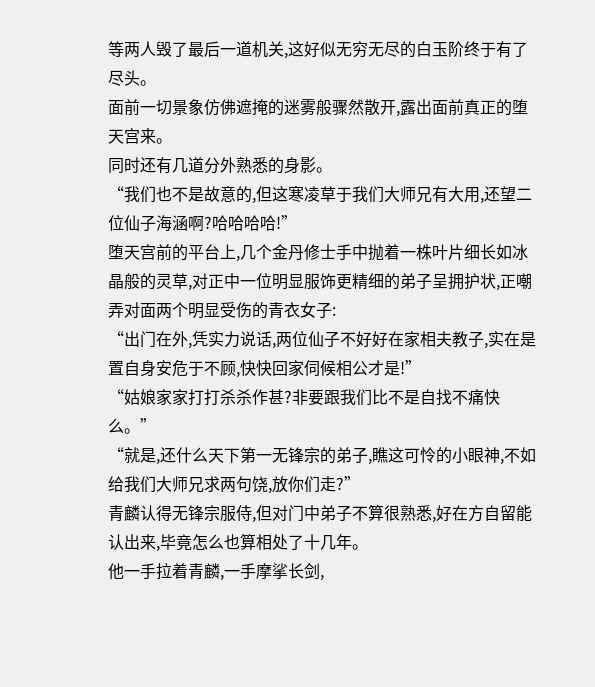等两人毁了最后一道机关,这好似无穷无尽的白玉阶终于有了尽头。
面前一切景象仿佛遮掩的迷雾般骤然散开,露出面前真正的堕天宫来。
同时还有几道分外熟悉的身影。
“我们也不是故意的,但这寒凌草于我们大师兄有大用,还望二位仙子海涵啊?哈哈哈哈!”
堕天宫前的平台上,几个金丹修士手中抛着一株叶片细长如冰晶般的灵草,对正中一位明显服饰更精细的弟子呈拥护状,正嘲弄对面两个明显受伤的青衣女子:
“出门在外,凭实力说话,两位仙子不好好在家相夫教子,实在是置自身安危于不顾,快快回家伺候相公才是!”
“姑娘家家打打杀杀作甚?非要跟我们比不是自找不痛快么。”
“就是,还什么天下第一无锋宗的弟子,瞧这可怜的小眼神,不如给我们大师兄求两句饶,放你们走?”
青麟认得无锋宗服侍,但对门中弟子不算很熟悉,好在方自留能认出来,毕竟怎么也算相处了十几年。
他一手拉着青麟,一手摩挲长剑,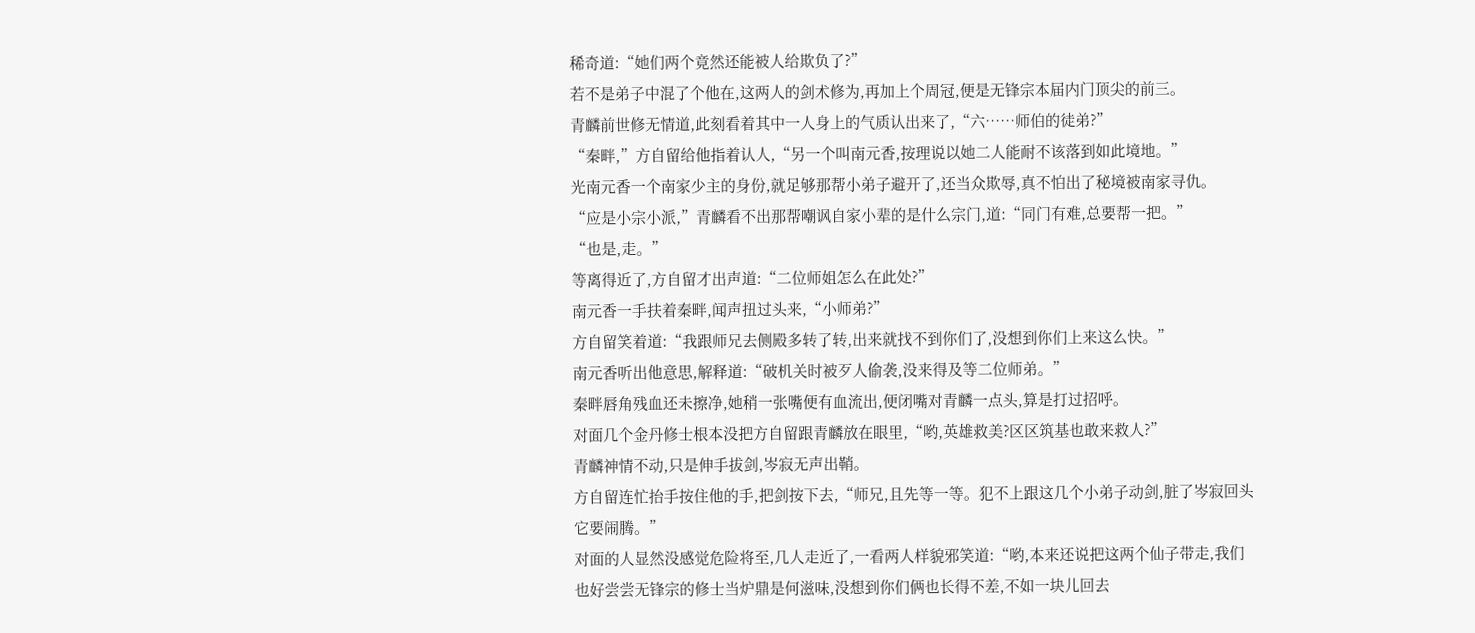稀奇道:“她们两个竟然还能被人给欺负了?”
若不是弟子中混了个他在,这两人的剑术修为,再加上个周冠,便是无锋宗本届内门顶尖的前三。
青麟前世修无情道,此刻看着其中一人身上的气质认出来了,“六……师伯的徒弟?”
“秦畔,”方自留给他指着认人,“另一个叫南元香,按理说以她二人能耐不该落到如此境地。”
光南元香一个南家少主的身份,就足够那帮小弟子避开了,还当众欺辱,真不怕出了秘境被南家寻仇。
“应是小宗小派,”青麟看不出那帮嘲讽自家小辈的是什么宗门,道:“同门有难,总要帮一把。”
“也是,走。”
等离得近了,方自留才出声道:“二位师姐怎么在此处?”
南元香一手扶着秦畔,闻声扭过头来,“小师弟?”
方自留笑着道:“我跟师兄去侧殿多转了转,出来就找不到你们了,没想到你们上来这么快。”
南元香听出他意思,解释道:“破机关时被歹人偷袭,没来得及等二位师弟。”
秦畔唇角残血还未擦净,她稍一张嘴便有血流出,便闭嘴对青麟一点头,算是打过招呼。
对面几个金丹修士根本没把方自留跟青麟放在眼里,“哟,英雄救美?区区筑基也敢来救人?”
青麟神情不动,只是伸手拔剑,岑寂无声出鞘。
方自留连忙抬手按住他的手,把剑按下去,“师兄,且先等一等。犯不上跟这几个小弟子动剑,脏了岑寂回头它要闹腾。”
对面的人显然没感觉危险将至,几人走近了,一看两人样貌邪笑道:“哟,本来还说把这两个仙子带走,我们也好尝尝无锋宗的修士当炉鼎是何滋味,没想到你们俩也长得不差,不如一块儿回去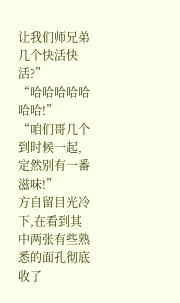让我们师兄弟几个快活快活?”
“哈哈哈哈哈哈哈!”
“咱们哥几个到时候一起,定然别有一番滋味!”
方自留目光冷下,在看到其中两张有些熟悉的面孔彻底收了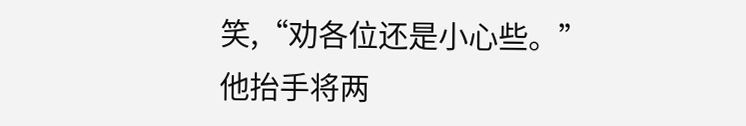笑,“劝各位还是小心些。”
他抬手将两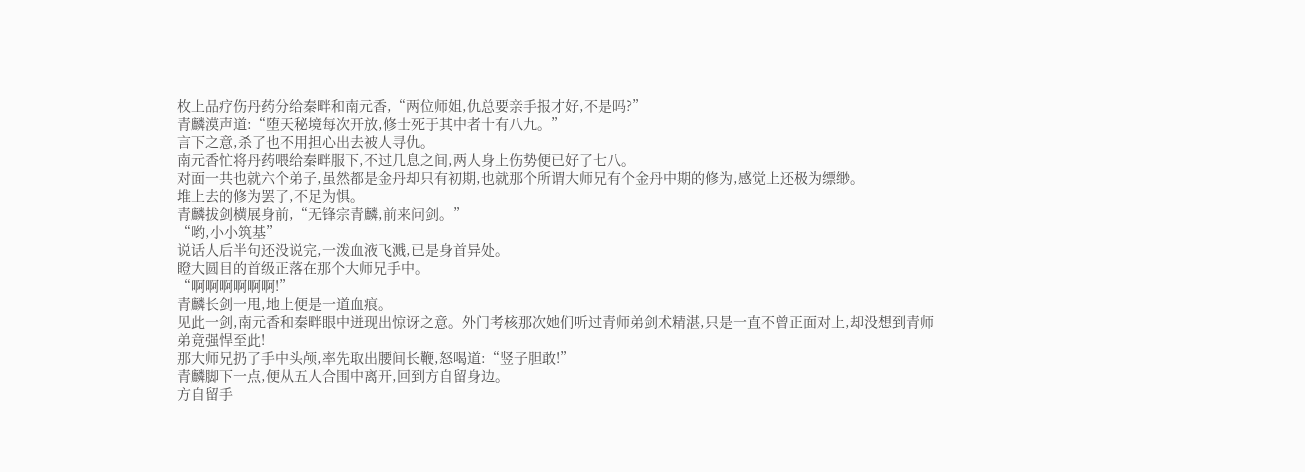枚上品疗伤丹药分给秦畔和南元香,“两位师姐,仇总要亲手报才好,不是吗?”
青麟漠声道:“堕天秘境每次开放,修士死于其中者十有八九。”
言下之意,杀了也不用担心出去被人寻仇。
南元香忙将丹药喂给秦畔服下,不过几息之间,两人身上伤势便已好了七八。
对面一共也就六个弟子,虽然都是金丹却只有初期,也就那个所谓大师兄有个金丹中期的修为,感觉上还极为缥缈。
堆上去的修为罢了,不足为惧。
青麟拔剑横展身前,“无锋宗青麟,前来问剑。”
“哟,小小筑基”
说话人后半句还没说完,一泼血液飞溅,已是身首异处。
瞪大圆目的首级正落在那个大师兄手中。
“啊啊啊啊啊啊!”
青麟长剑一甩,地上便是一道血痕。
见此一剑,南元香和秦畔眼中迸现出惊讶之意。外门考核那次她们听过青师弟剑术精湛,只是一直不曾正面对上,却没想到青师弟竟强悍至此!
那大师兄扔了手中头颅,率先取出腰间长鞭,怒喝道:“竖子胆敢!”
青麟脚下一点,便从五人合围中离开,回到方自留身边。
方自留手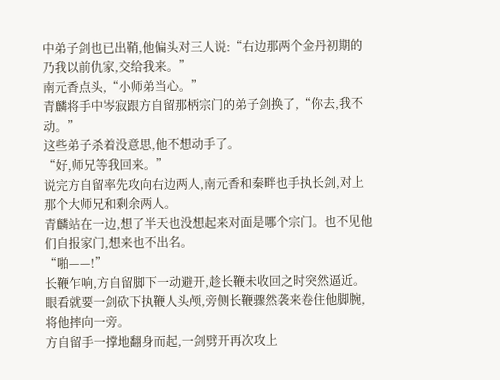中弟子剑也已出鞘,他偏头对三人说:“右边那两个金丹初期的乃我以前仇家,交给我来。”
南元香点头,“小师弟当心。”
青麟将手中岑寂跟方自留那柄宗门的弟子剑换了,“你去,我不动。”
这些弟子杀着没意思,他不想动手了。
“好,师兄等我回来。”
说完方自留率先攻向右边两人,南元香和秦畔也手执长剑,对上那个大师兄和剩余两人。
青麟站在一边,想了半天也没想起来对面是哪个宗门。也不见他们自报家门,想来也不出名。
“啪——!”
长鞭乍响,方自留脚下一动避开,趁长鞭未收回之时突然逼近。眼看就要一剑砍下执鞭人头颅,旁侧长鞭骤然袭来卷住他脚腕,将他摔向一旁。
方自留手一撑地翻身而起,一剑劈开再次攻上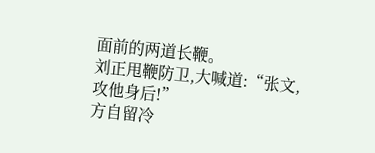面前的两道长鞭。
刘正甩鞭防卫,大喊道:“张文,攻他身后!”
方自留冷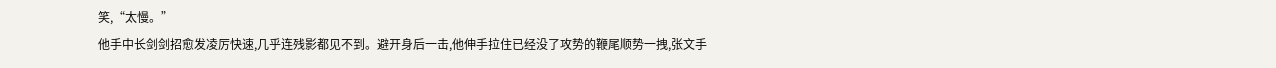笑,“太慢。”
他手中长剑剑招愈发凌厉快速,几乎连残影都见不到。避开身后一击,他伸手拉住已经没了攻势的鞭尾顺势一拽,张文手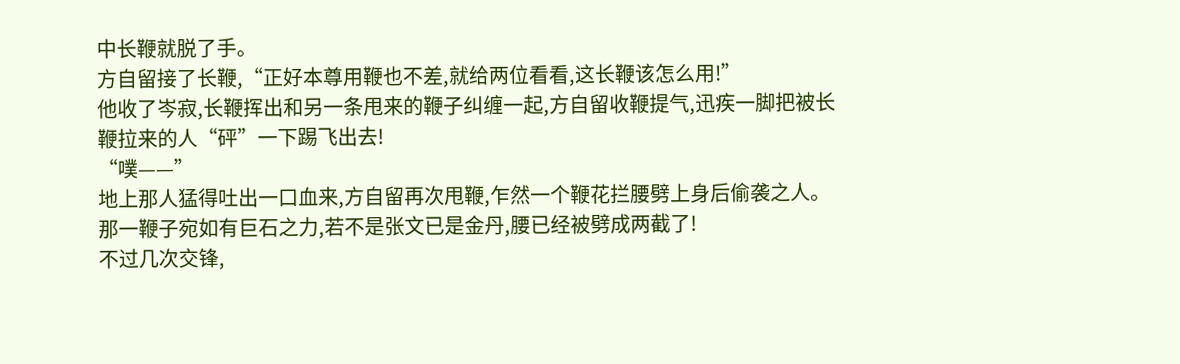中长鞭就脱了手。
方自留接了长鞭,“正好本尊用鞭也不差,就给两位看看,这长鞭该怎么用!”
他收了岑寂,长鞭挥出和另一条甩来的鞭子纠缠一起,方自留收鞭提气,迅疾一脚把被长鞭拉来的人“砰”一下踢飞出去!
“噗——”
地上那人猛得吐出一口血来,方自留再次甩鞭,乍然一个鞭花拦腰劈上身后偷袭之人。
那一鞭子宛如有巨石之力,若不是张文已是金丹,腰已经被劈成两截了!
不过几次交锋,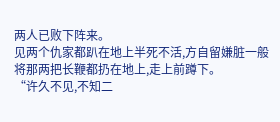两人已败下阵来。
见两个仇家都趴在地上半死不活,方自留嫌脏一般将那两把长鞭都扔在地上,走上前蹲下。
“许久不见,不知二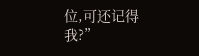位,可还记得我?”